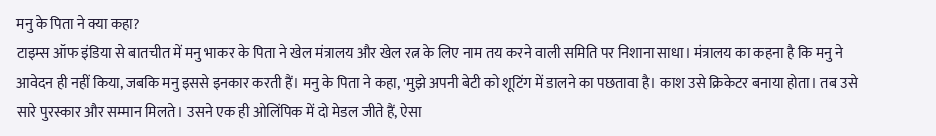मनु के पिता ने क्या कहा?
टाइम्स ऑफ इंडिया से बातचीत में मनु भाकर के पिता ने खेल मंत्रालय और खेल रत्न के लिए नाम तय करने वाली समिति पर निशाना साधा। मंत्रालय का कहना है कि मनु ने आवेदन ही नहीं किया, जबकि मनु इससे इनकार करती हैं। मनु के पिता ने कहा, 'मुझे अपनी बेटी को शूटिंग में डालने का पछतावा है। काश उसे क्रिकेटर बनाया होता। तब उसे सारे पुरस्कार और सम्मान मिलते। उसने एक ही ओलिंपिक में दो मेडल जीते हैं, ऐसा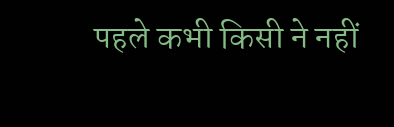पहले कभी किसी ने नहीं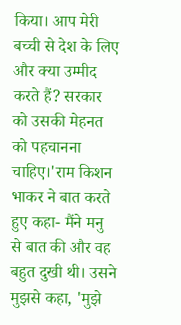किया। आप मेरी बच्ची से देश के लिए और क्या उम्मीद करते हैं? सरकार को उसकी मेहनत को पहचानना चाहिए।'राम किशन भाकर ने बात करते हुए कहा- मैंने मनु से बात की और वह बहुत दुखी थी। उसने मुझसे कहा, 'मुझे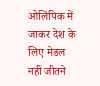ओलिंपिक में जाकर देश के लिए मेडल नहीं जीतने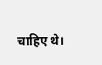चाहिए थे।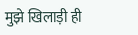मुझे खिलाड़ी ही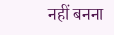नहीं बनना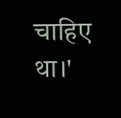चाहिए था।'